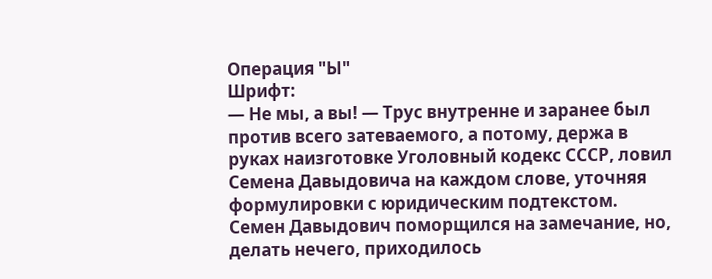Операция "Ы"
Шрифт:
— Не мы, а вы! — Трус внутренне и заранее был против всего затеваемого, а потому, держа в руках наизготовке Уголовный кодекс СССР, ловил Семена Давыдовича на каждом слове, уточняя формулировки с юридическим подтекстом.
Семен Давыдович поморщился на замечание, но, делать нечего, приходилось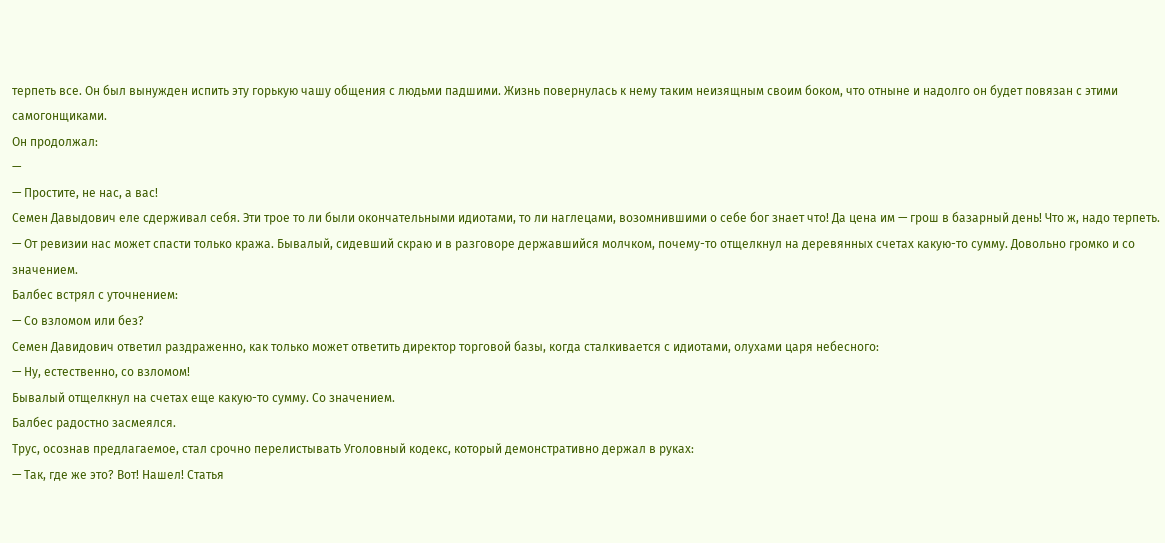терпеть все. Он был вынужден испить эту горькую чашу общения с людьми падшими. Жизнь повернулась к нему таким неизящным своим боком, что отныне и надолго он будет повязан с этими самогонщиками.
Он продолжал:
—
— Простите, не нас, а вас!
Семен Давыдович еле сдерживал себя. Эти трое то ли были окончательными идиотами, то ли наглецами, возомнившими о себе бог знает что! Да цена им — грош в базарный день! Что ж, надо терпеть.
— От ревизии нас может спасти только кража. Бывалый, сидевший скраю и в разговоре державшийся молчком, почему-то отщелкнул на деревянных счетах какую-то сумму. Довольно громко и со значением.
Балбес встрял с уточнением:
— Со взломом или без?
Семен Давидович ответил раздраженно, как только может ответить директор торговой базы, когда сталкивается с идиотами, олухами царя небесного:
— Ну, естественно, со взломом!
Бывалый отщелкнул на счетах еще какую-то сумму. Со значением.
Балбес радостно засмеялся.
Трус, осознав предлагаемое, стал срочно перелистывать Уголовный кодекс, который демонстративно держал в руках:
— Так, где же это? Вот! Нашел! Статья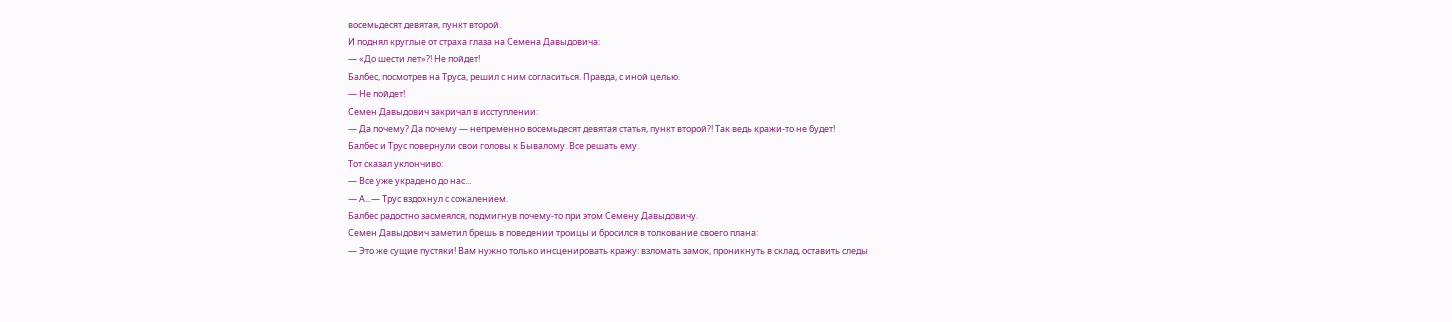восемьдесят девятая, пункт второй.
И поднял круглые от страха глаза на Семена Давыдовича:
— «До шести лет»?! Не пойдет!
Балбес, посмотрев на Труса, решил с ним согласиться. Правда, с иной целью.
— Не пойдет!
Семен Давыдович закричал в исступлении:
— Да почему? Да почему — непременно восемьдесят девятая статья, пункт второй?! Так ведь кражи-то не будет!
Балбес и Трус повернули свои головы к Бывалому. Все решать ему.
Тот сказал уклончиво:
— Все уже украдено до нас...
— А...— Трус вздохнул с сожалением.
Балбес радостно засмеялся, подмигнув почему-то при этом Семену Давыдовичу.
Семен Давыдович заметил брешь в поведении троицы и бросился в толкование своего плана:
— Это же сущие пустяки! Вам нужно только инсценировать кражу: взломать замок, проникнуть в склад, оставить следы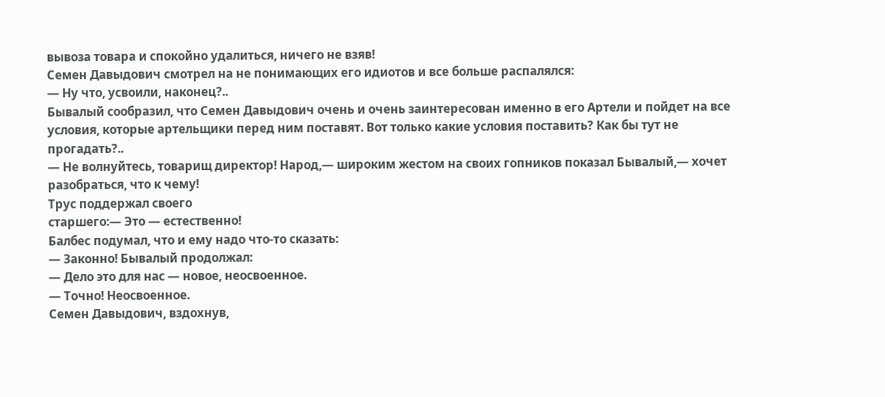вывоза товара и спокойно удалиться, ничего не взяв!
Семен Давыдович смотрел на не понимающих его идиотов и все больше распалялся:
— Ну что, усвоили, наконец?..
Бывалый сообразил, что Семен Давыдович очень и очень заинтересован именно в его Артели и пойдет на все условия, которые артельщики перед ним поставят. Вот только какие условия поставить? Как бы тут не прогадать?..
— Не волнуйтесь, товарищ директор! Народ,— широким жестом на своих гопников показал Бывалый,— хочет разобраться, что к чему!
Трус поддержал своего
старшего:— Это — естественно!
Балбес подумал, что и ему надо что-то сказать:
— Законно! Бывалый продолжал:
— Дело это для нас — новое, неосвоенное.
— Точно! Неосвоенное.
Семен Давыдович, вздохнув,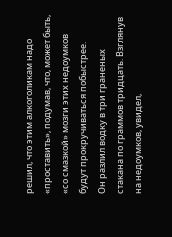решил, что этим алкоголикам надо «проставить», подумав, что, может быть, «со смазкой» мозги этих недоумков будут прокручиваться побыстрее.
Он разлил водку в три граненых стакана по граммов тридцать. Взглянув на недоумков, увидел,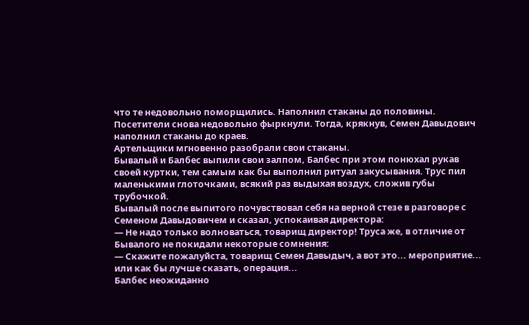что те недовольно поморщились. Наполнил стаканы до половины. Посетители снова недовольно фыркнули. Тогда, крякнув, Семен Давыдович наполнил стаканы до краев.
Артельщики мгновенно разобрали свои стаканы.
Бывалый и Балбес выпили свои залпом, Балбес при этом понюхал рукав своей куртки, тем самым как бы выполнил ритуал закусывания. Трус пил маленькими глоточками, всякий раз выдыхая воздух, сложив губы трубочкой.
Бывалый после выпитого почувствовал себя на верной стезе в разговоре с Семеном Давыдовичем и сказал, успокаивая директора:
— Не надо только волноваться, товарищ директор! Труса же, в отличие от Бывалого не покидали некоторые сомнения:
— Скажите пожалуйста, товарищ Семен Давыдыч, а вот это... мероприятие... или как бы лучше сказать, операция...
Балбес неожиданно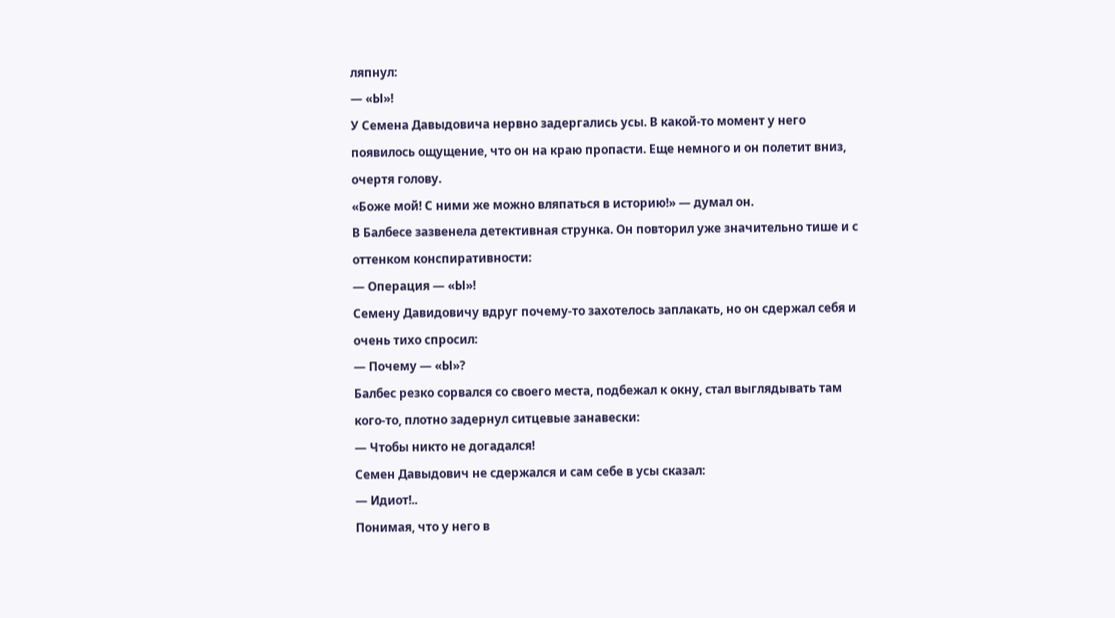ляпнул:
— «Ы»!
У Семена Давыдовича нервно задергались усы. В какой-то момент у него появилось ощущение, что он на краю пропасти. Еще немного и он полетит вниз, очертя голову.
«Боже мой! С ними же можно вляпаться в историю!» — думал он.
В Балбесе зазвенела детективная струнка. Он повторил уже значительно тише и с оттенком конспиративности:
— Операция — «Ы»!
Семену Давидовичу вдруг почему-то захотелось заплакать, но он сдержал себя и очень тихо спросил:
— Почему — «Ы»?
Балбес резко сорвался со своего места, подбежал к окну, стал выглядывать там кого-то, плотно задернул ситцевые занавески:
— Чтобы никто не догадался!
Семен Давыдович не сдержался и сам себе в усы сказал:
— Идиот!..
Понимая, что у него в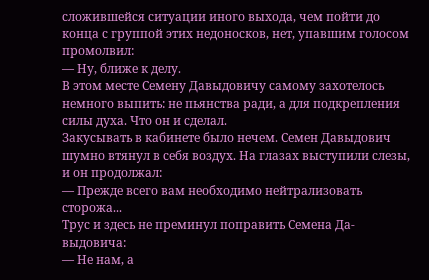сложившейся ситуации иного выхода, чем пойти до конца с группой этих недоносков, нет, упавшим голосом промолвил:
— Ну, ближе к делу.
В этом месте Семену Давыдовичу самому захотелось немного выпить: не пьянства ради, а для подкрепления силы духа. Что он и сделал.
Закусывать в кабинете было нечем. Семен Давыдович шумно втянул в себя воздух. На глазах выступили слезы, и он продолжал:
— Прежде всего вам необходимо нейтрализовать сторожа...
Трус и здесь не преминул поправить Семена Да-выдовича:
— Не нам, а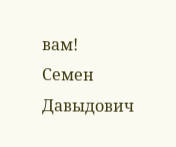вам!
Семен Давыдович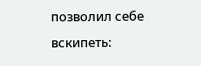позволил себе вскипеть: